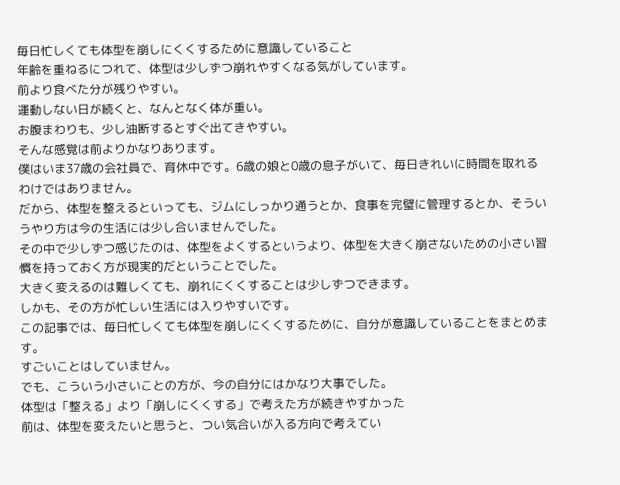毎日忙しくても体型を崩しにくくするために意識していること
年齢を重ねるにつれて、体型は少しずつ崩れやすくなる気がしています。
前より食べた分が残りやすい。
運動しない日が続くと、なんとなく体が重い。
お腹まわりも、少し油断するとすぐ出てきやすい。
そんな感覚は前よりかなりあります。
僕はいま37歳の会社員で、育休中です。6歳の娘と0歳の息子がいて、毎日きれいに時間を取れるわけではありません。
だから、体型を整えるといっても、ジムにしっかり通うとか、食事を完璧に管理するとか、そういうやり方は今の生活には少し合いませんでした。
その中で少しずつ感じたのは、体型をよくするというより、体型を大きく崩さないための小さい習慣を持っておく方が現実的だということでした。
大きく変えるのは難しくても、崩れにくくすることは少しずつできます。
しかも、その方が忙しい生活には入りやすいです。
この記事では、毎日忙しくても体型を崩しにくくするために、自分が意識していることをまとめます。
すごいことはしていません。
でも、こういう小さいことの方が、今の自分にはかなり大事でした。
体型は「整える」より「崩しにくくする」で考えた方が続きやすかった
前は、体型を変えたいと思うと、つい気合いが入る方向で考えてい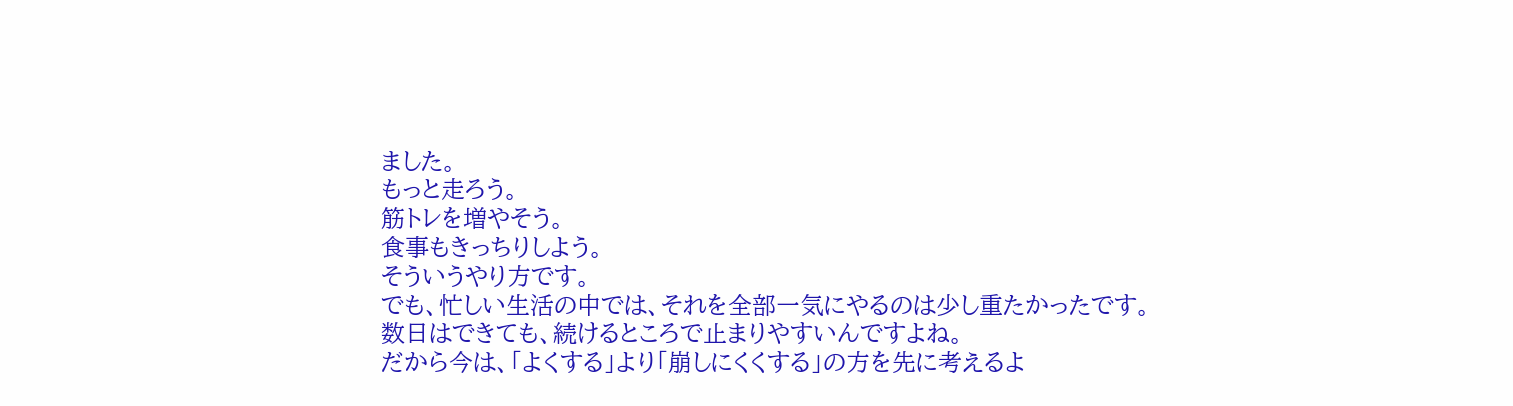ました。
もっと走ろう。
筋トレを増やそう。
食事もきっちりしよう。
そういうやり方です。
でも、忙しい生活の中では、それを全部一気にやるのは少し重たかったです。
数日はできても、続けるところで止まりやすいんですよね。
だから今は、「よくする」より「崩しにくくする」の方を先に考えるよ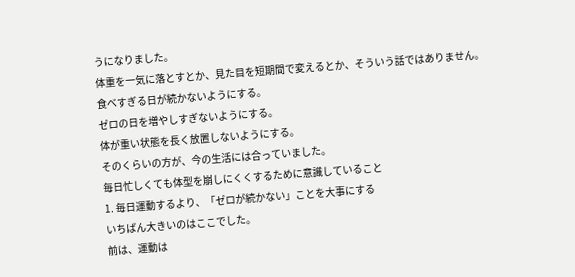うになりました。
体重を一気に落とすとか、見た目を短期間で変えるとか、そういう話ではありません。
食べすぎる日が続かないようにする。
ゼロの日を増やしすぎないようにする。
体が重い状態を長く放置しないようにする。
そのくらいの方が、今の生活には合っていました。
毎日忙しくても体型を崩しにくくするために意識していること
1. 毎日運動するより、「ゼロが続かない」ことを大事にする
いちばん大きいのはここでした。
前は、運動は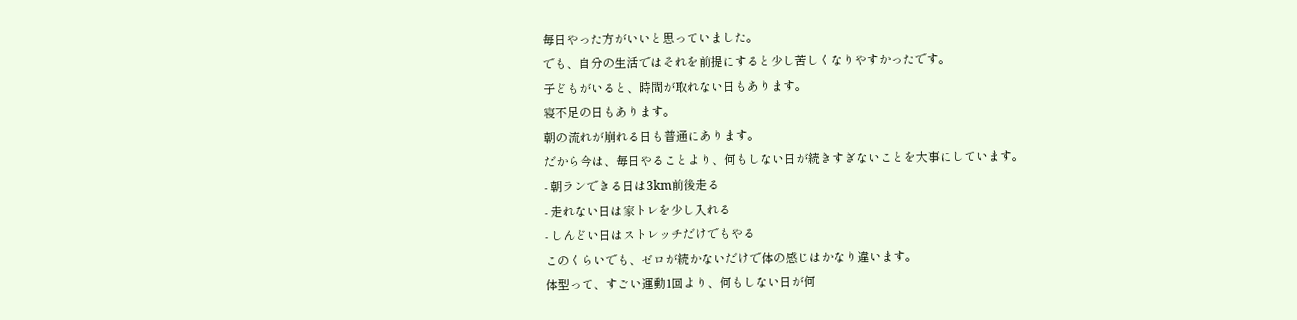毎日やった方がいいと思っていました。
でも、自分の生活ではそれを前提にすると少し苦しくなりやすかったです。
子どもがいると、時間が取れない日もあります。
寝不足の日もあります。
朝の流れが崩れる日も普通にあります。
だから今は、毎日やることより、何もしない日が続きすぎないことを大事にしています。
- 朝ランできる日は3km前後走る
- 走れない日は家トレを少し入れる
- しんどい日はストレッチだけでもやる
このくらいでも、ゼロが続かないだけで体の感じはかなり違います。
体型って、すごい運動1回より、何もしない日が何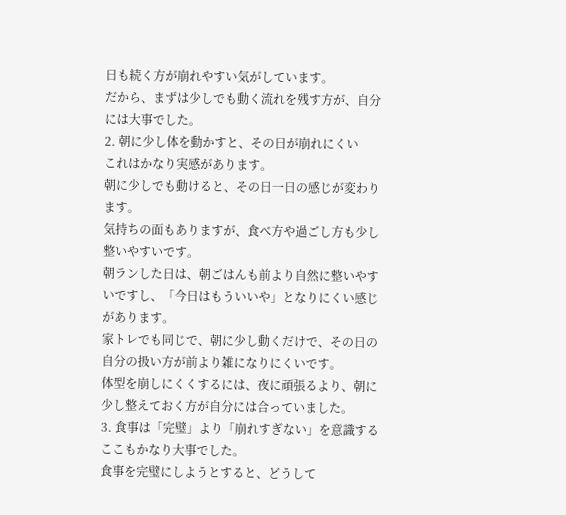日も続く方が崩れやすい気がしています。
だから、まずは少しでも動く流れを残す方が、自分には大事でした。
2. 朝に少し体を動かすと、その日が崩れにくい
これはかなり実感があります。
朝に少しでも動けると、その日一日の感じが変わります。
気持ちの面もありますが、食べ方や過ごし方も少し整いやすいです。
朝ランした日は、朝ごはんも前より自然に整いやすいですし、「今日はもういいや」となりにくい感じがあります。
家トレでも同じで、朝に少し動くだけで、その日の自分の扱い方が前より雑になりにくいです。
体型を崩しにくくするには、夜に頑張るより、朝に少し整えておく方が自分には合っていました。
3. 食事は「完璧」より「崩れすぎない」を意識する
ここもかなり大事でした。
食事を完璧にしようとすると、どうして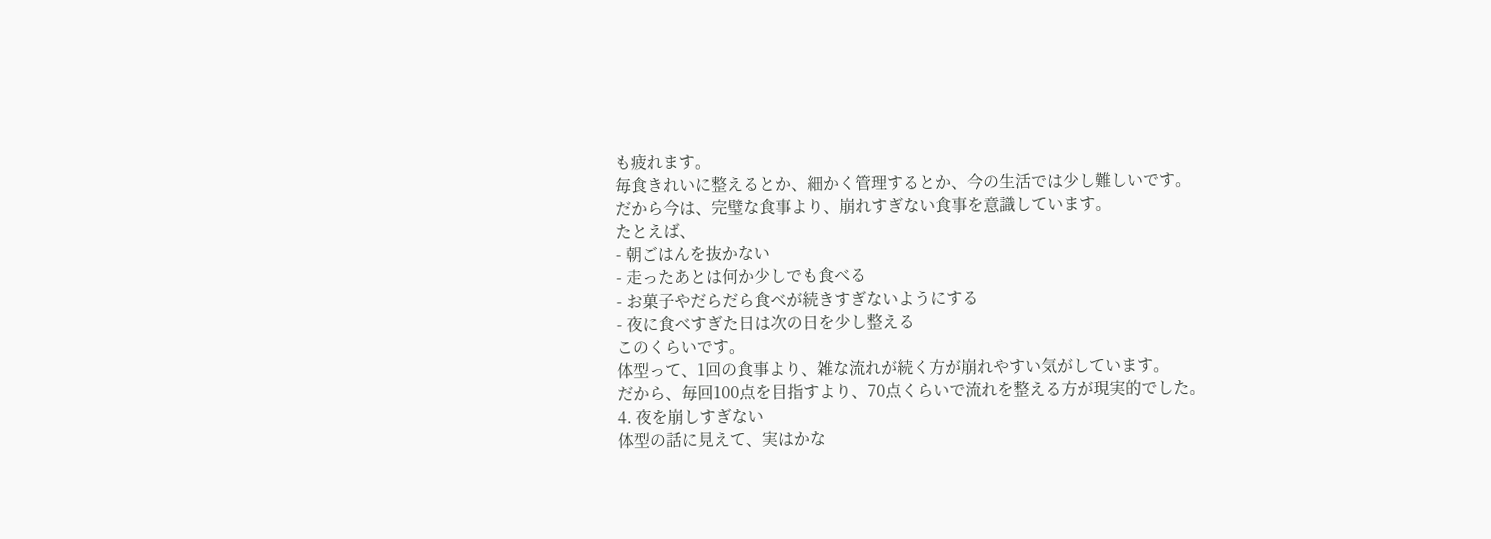も疲れます。
毎食きれいに整えるとか、細かく管理するとか、今の生活では少し難しいです。
だから今は、完璧な食事より、崩れすぎない食事を意識しています。
たとえば、
- 朝ごはんを抜かない
- 走ったあとは何か少しでも食べる
- お菓子やだらだら食べが続きすぎないようにする
- 夜に食べすぎた日は次の日を少し整える
このくらいです。
体型って、1回の食事より、雑な流れが続く方が崩れやすい気がしています。
だから、毎回100点を目指すより、70点くらいで流れを整える方が現実的でした。
4. 夜を崩しすぎない
体型の話に見えて、実はかな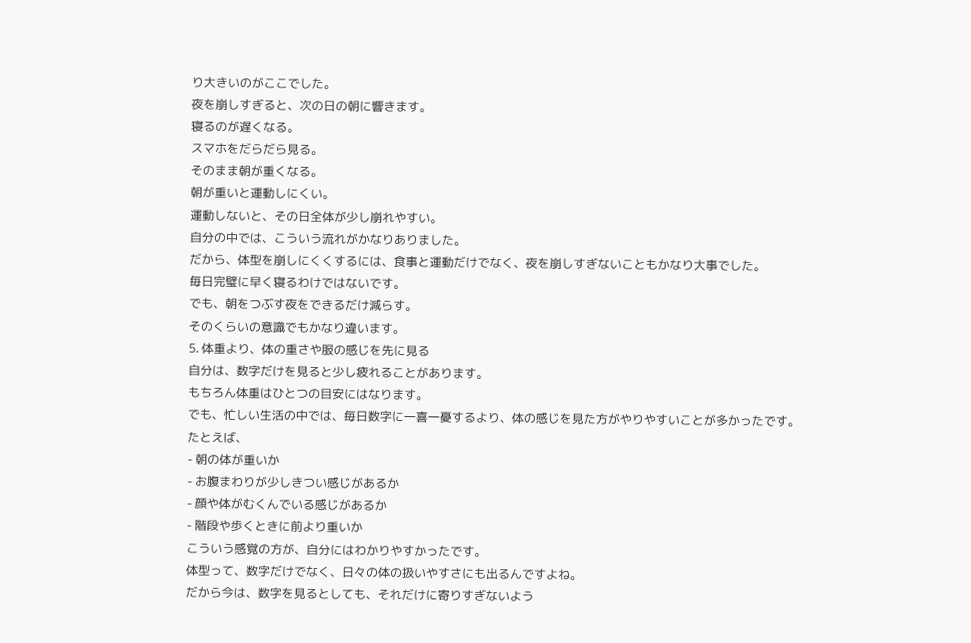り大きいのがここでした。
夜を崩しすぎると、次の日の朝に響きます。
寝るのが遅くなる。
スマホをだらだら見る。
そのまま朝が重くなる。
朝が重いと運動しにくい。
運動しないと、その日全体が少し崩れやすい。
自分の中では、こういう流れがかなりありました。
だから、体型を崩しにくくするには、食事と運動だけでなく、夜を崩しすぎないこともかなり大事でした。
毎日完璧に早く寝るわけではないです。
でも、朝をつぶす夜をできるだけ減らす。
そのくらいの意識でもかなり違います。
5. 体重より、体の重さや服の感じを先に見る
自分は、数字だけを見ると少し疲れることがあります。
もちろん体重はひとつの目安にはなります。
でも、忙しい生活の中では、毎日数字に一喜一憂するより、体の感じを見た方がやりやすいことが多かったです。
たとえば、
- 朝の体が重いか
- お腹まわりが少しきつい感じがあるか
- 顔や体がむくんでいる感じがあるか
- 階段や歩くときに前より重いか
こういう感覚の方が、自分にはわかりやすかったです。
体型って、数字だけでなく、日々の体の扱いやすさにも出るんですよね。
だから今は、数字を見るとしても、それだけに寄りすぎないよう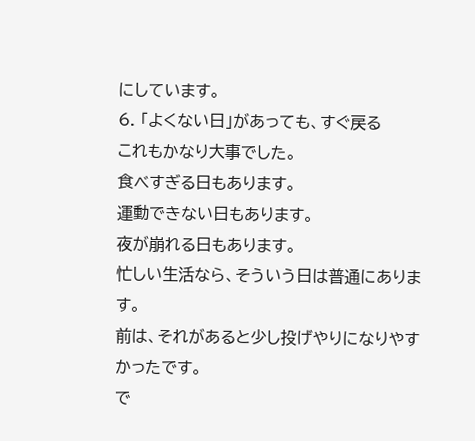にしています。
6. 「よくない日」があっても、すぐ戻る
これもかなり大事でした。
食べすぎる日もあります。
運動できない日もあります。
夜が崩れる日もあります。
忙しい生活なら、そういう日は普通にあります。
前は、それがあると少し投げやりになりやすかったです。
で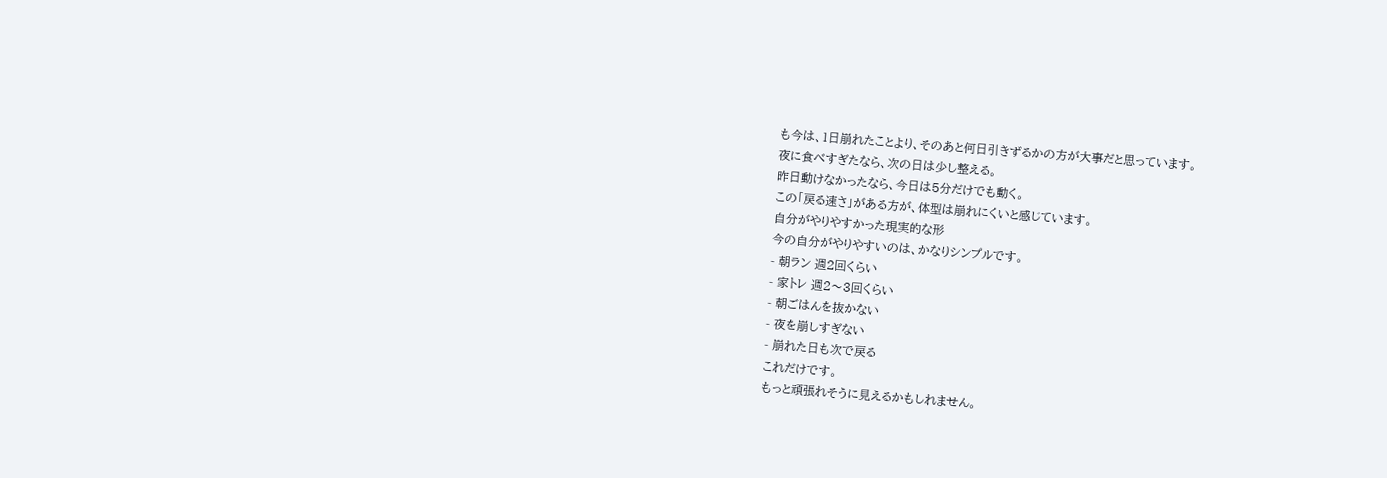も今は、1日崩れたことより、そのあと何日引きずるかの方が大事だと思っています。
夜に食べすぎたなら、次の日は少し整える。
昨日動けなかったなら、今日は5分だけでも動く。
この「戻る速さ」がある方が、体型は崩れにくいと感じています。
自分がやりやすかった現実的な形
今の自分がやりやすいのは、かなりシンプルです。
- 朝ラン 週2回くらい
- 家トレ 週2〜3回くらい
- 朝ごはんを抜かない
- 夜を崩しすぎない
- 崩れた日も次で戻る
これだけです。
もっと頑張れそうに見えるかもしれません。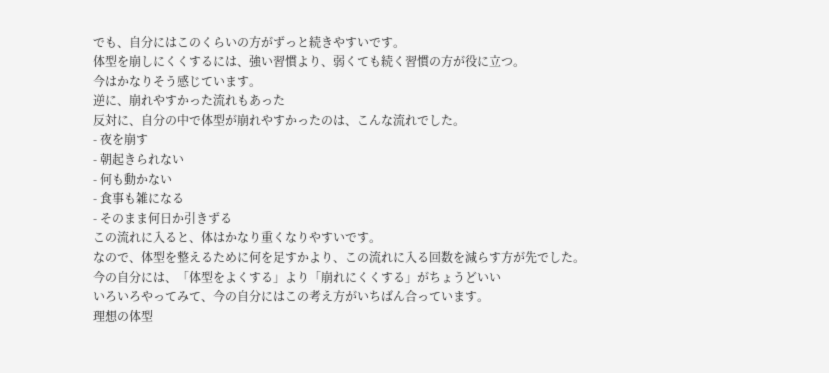でも、自分にはこのくらいの方がずっと続きやすいです。
体型を崩しにくくするには、強い習慣より、弱くても続く習慣の方が役に立つ。
今はかなりそう感じています。
逆に、崩れやすかった流れもあった
反対に、自分の中で体型が崩れやすかったのは、こんな流れでした。
- 夜を崩す
- 朝起きられない
- 何も動かない
- 食事も雑になる
- そのまま何日か引きずる
この流れに入ると、体はかなり重くなりやすいです。
なので、体型を整えるために何を足すかより、この流れに入る回数を減らす方が先でした。
今の自分には、「体型をよくする」より「崩れにくくする」がちょうどいい
いろいろやってみて、今の自分にはこの考え方がいちばん合っています。
理想の体型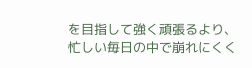を目指して強く頑張るより、忙しい毎日の中で崩れにくく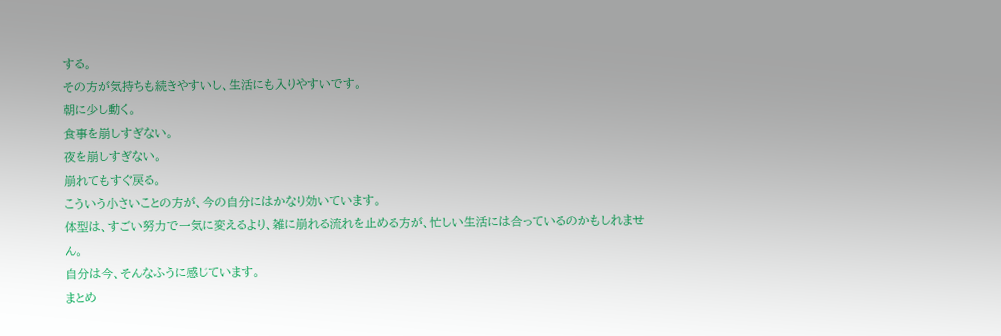する。
その方が気持ちも続きやすいし、生活にも入りやすいです。
朝に少し動く。
食事を崩しすぎない。
夜を崩しすぎない。
崩れてもすぐ戻る。
こういう小さいことの方が、今の自分にはかなり効いています。
体型は、すごい努力で一気に変えるより、雑に崩れる流れを止める方が、忙しい生活には合っているのかもしれません。
自分は今、そんなふうに感じています。
まとめ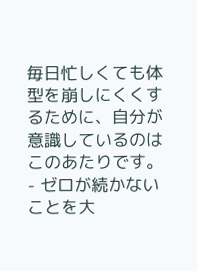毎日忙しくても体型を崩しにくくするために、自分が意識しているのはこのあたりです。
- ゼロが続かないことを大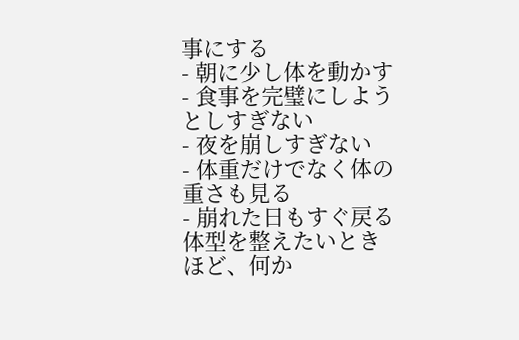事にする
- 朝に少し体を動かす
- 食事を完璧にしようとしすぎない
- 夜を崩しすぎない
- 体重だけでなく体の重さも見る
- 崩れた日もすぐ戻る
体型を整えたいときほど、何か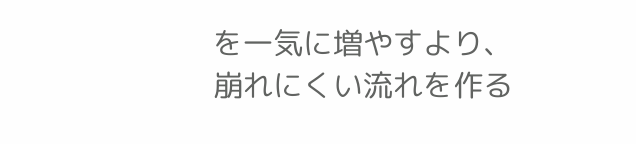を一気に増やすより、崩れにくい流れを作る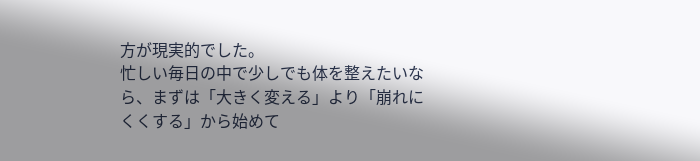方が現実的でした。
忙しい毎日の中で少しでも体を整えたいなら、まずは「大きく変える」より「崩れにくくする」から始めて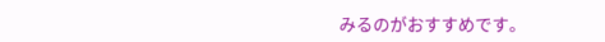みるのがおすすめです。